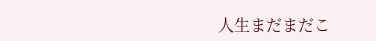人生まだまだこ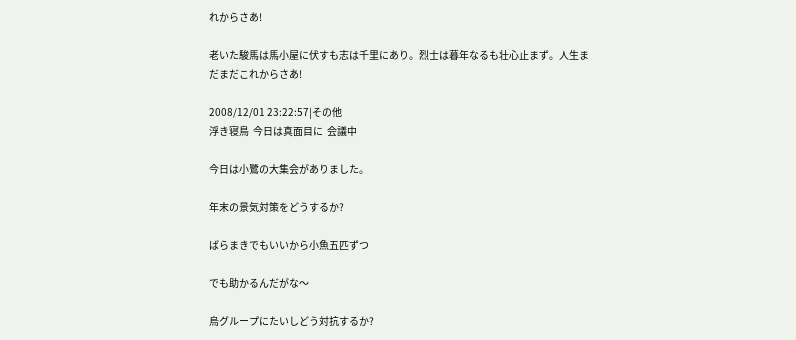れからさあ!

老いた駿馬は馬小屋に伏すも志は千里にあり。烈士は暮年なるも壮心止まず。人生まだまだこれからさあ!

2008/12/01 23:22:57|その他
浮き寝鳥  今日は真面目に  会議中

今日は小鷺の大集会がありました。

年末の景気対策をどうするか?

ばらまきでもいいから小魚五匹ずつ

でも助かるんだがな〜

烏グループにたいしどう対抗するか?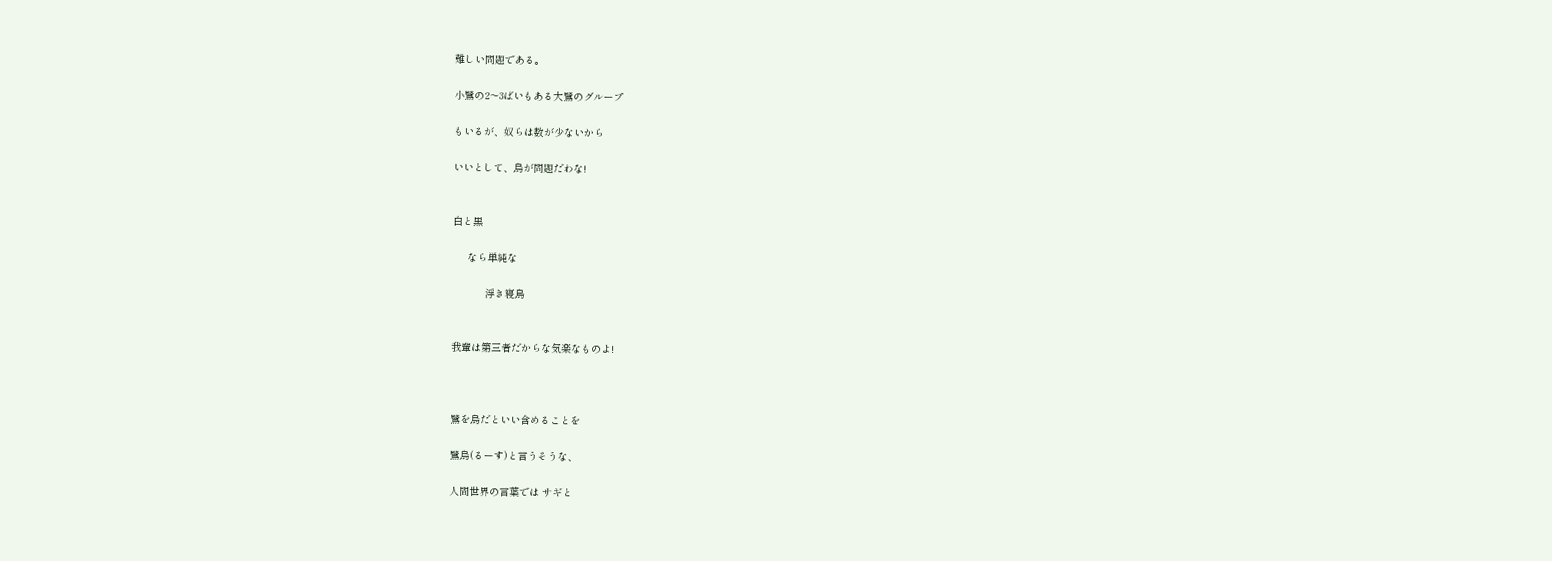難しい問題である。

小鷺の2〜3ばいもある大鷺のグループ

もいるが、奴らは数が少ないから

いいとして、烏が問題だわな!


白と黒

     なら単純な

           浮き寝鳥


我輩は第三者だからな気楽なものよ!



鷺を烏だといい含めることを

鷺烏(るーす)と言うそうな、

人間世界の言葉では サギと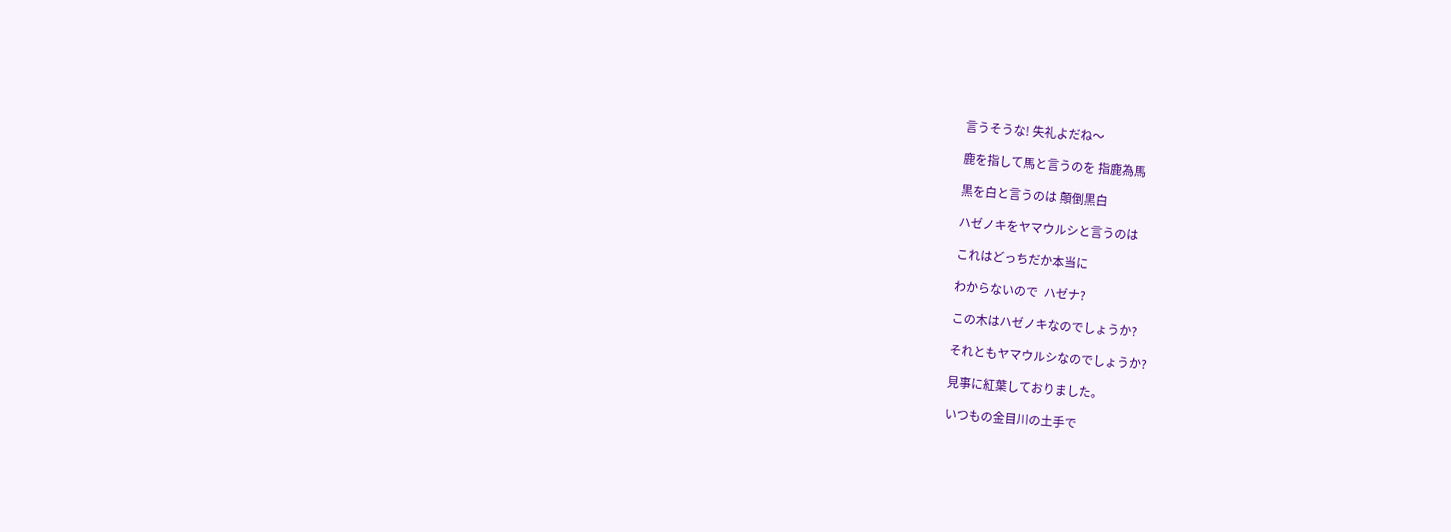言うそうな! 失礼よだね〜

鹿を指して馬と言うのを 指鹿為馬

黒を白と言うのは 顛倒黒白

ハゼノキをヤマウルシと言うのは

これはどっちだか本当に

わからないので  ハゼナ?

この木はハゼノキなのでしょうか?

それともヤマウルシなのでしょうか?

見事に紅葉しておりました。

いつもの金目川の土手で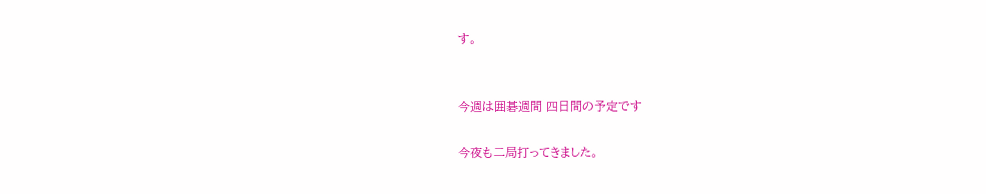す。


今週は囲碁週間 四日間の予定です

今夜も二局打ってきました。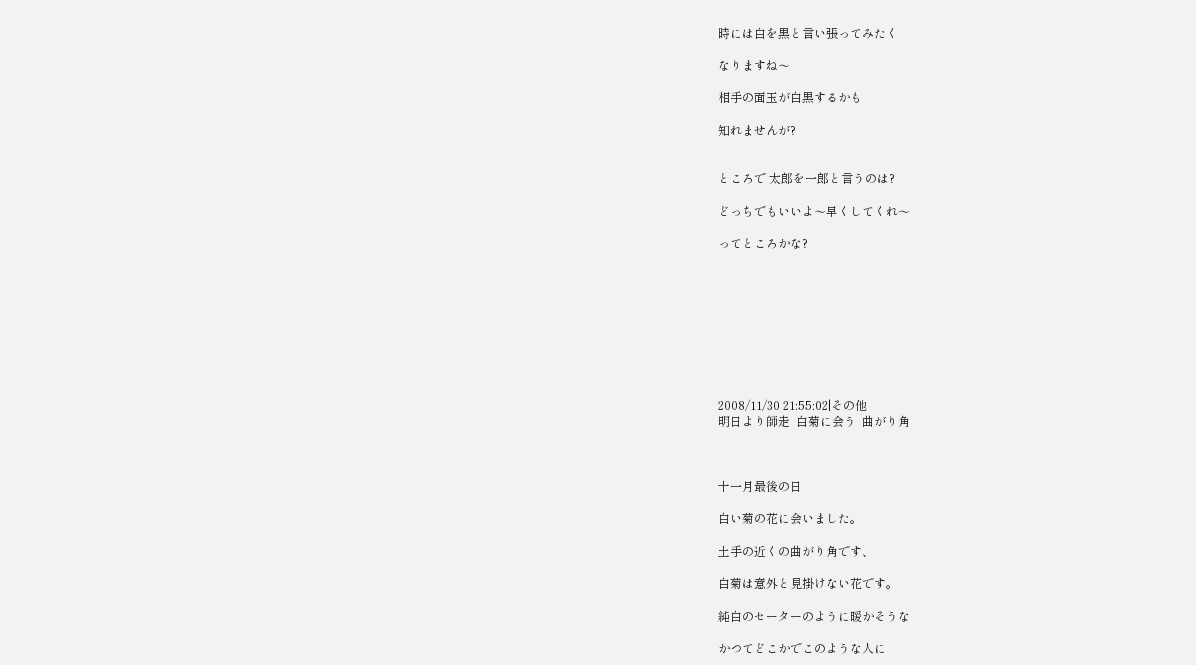時には白を黒と言い張ってみたく

なりますね〜

相手の面玉が白黒するかも

知れませんが?


ところで 太郎を一郎と言うのは?

どっちでもいいよ〜早くしてくれ〜

ってところかな?









2008/11/30 21:55:02|その他
明日より師走  白菊に会う  曲がり角



十一月最後の日

白い菊の花に会いました。

土手の近くの曲がり角です、

白菊は意外と見掛けない花です。

純白のセーターのように暖かそうな

かつてどこかでこのような人に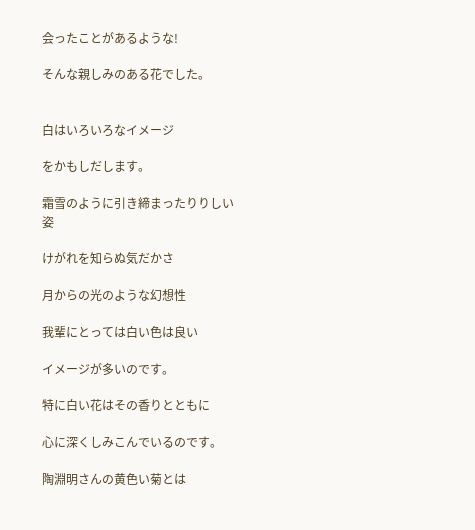会ったことがあるような!

そんな親しみのある花でした。


白はいろいろなイメージ

をかもしだします。

霜雪のように引き締まったりりしい姿

けがれを知らぬ気だかさ

月からの光のような幻想性

我輩にとっては白い色は良い

イメージが多いのです。

特に白い花はその香りとともに

心に深くしみこんでいるのです。

陶淵明さんの黄色い菊とは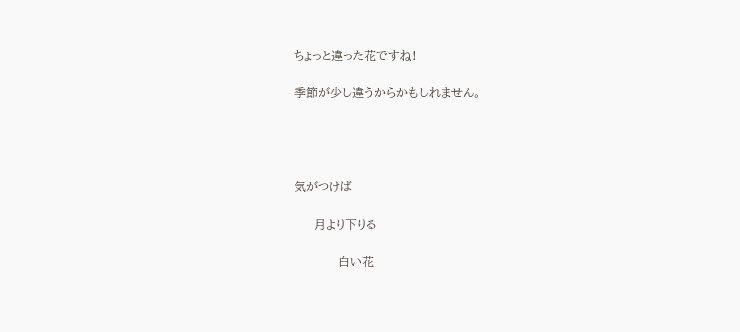ちょっと違った花ですね!

季節が少し違うからかもしれません。




気がつけば

     月より下りる

           白い花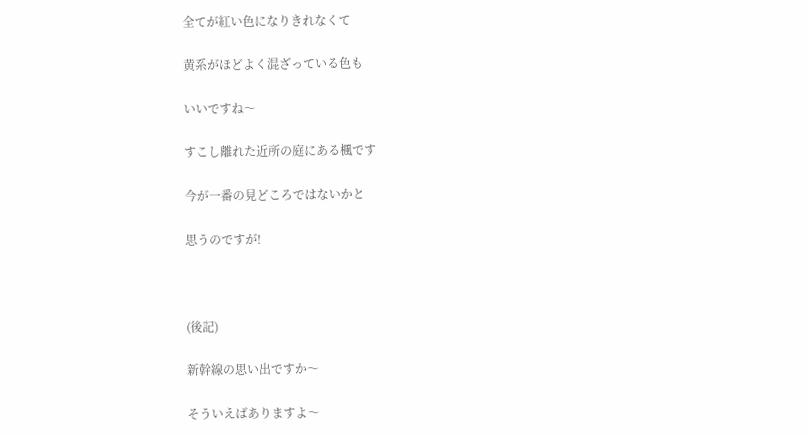全てが紅い色になりきれなくて

黄系がほどよく混ざっている色も

いいですね〜

すこし離れた近所の庭にある楓です

今が一番の見どころではないかと

思うのですが!



(後記)

新幹線の思い出ですか〜

そういえばありますよ〜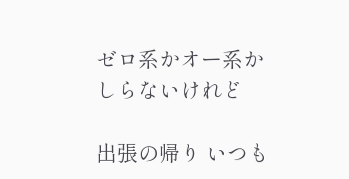ゼロ系かオー系か しらないけれど

出張の帰り いつも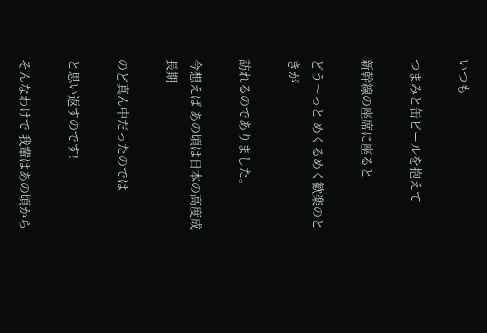いつも

つまみと缶ビールを抱えて

新幹線の座席に座ると

どう〜っと めくるめく歓楽のときが

訪れるのでありました。

今想えば あの頃は日本の高度成長期

のど真ん中だったのでは

と思い返すのです!

そんなわけで 我輩はあの頃から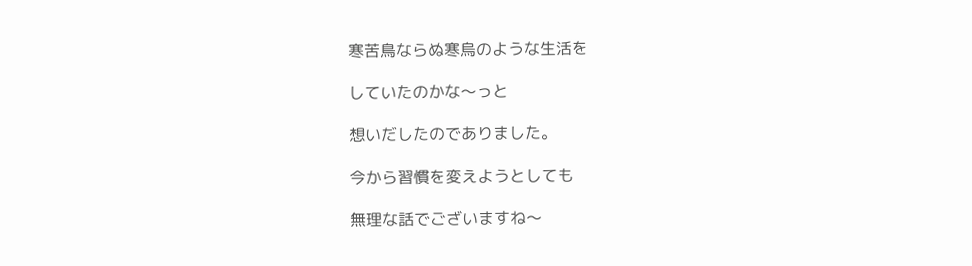寒苦鳥ならぬ寒烏のような生活を

していたのかな〜っと

想いだしたのでありました。

今から習慣を変えようとしても

無理な話でございますね〜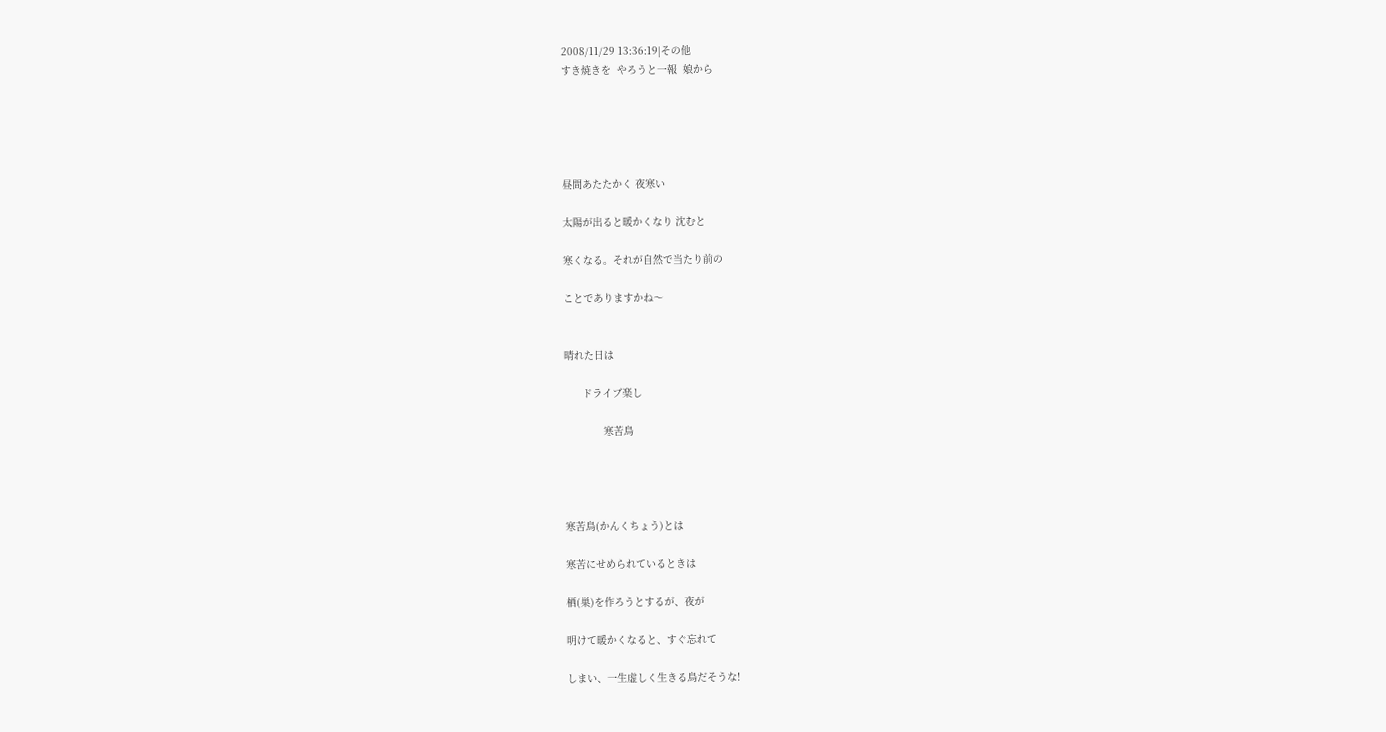2008/11/29 13:36:19|その他
すき焼きを  やろうと一報  娘から





昼間あたたかく 夜寒い

太陽が出ると暖かくなり 沈むと

寒くなる。それが自然で当たり前の

ことでありますかね〜


晴れた日は

      ドライブ楽し

             寒苦鳥




寒苦鳥(かんくちょう)とは

寒苦にせめられているときは

栖(巣)を作ろうとするが、夜が

明けて暖かくなると、すぐ忘れて

しまい、一生虚しく生きる鳥だそうな!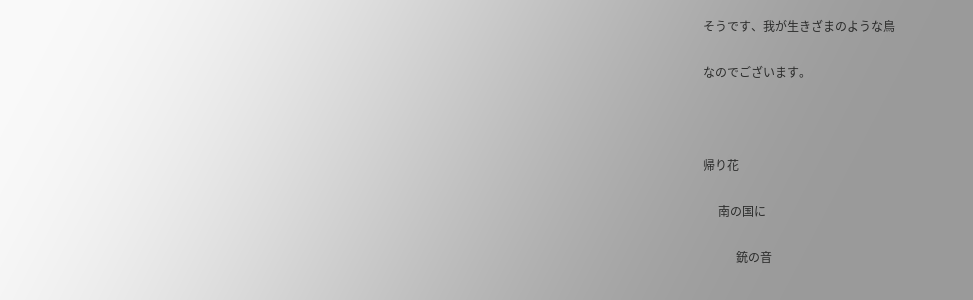そうです、我が生きざまのような鳥

なのでございます。



帰り花

     南の国に

           銃の音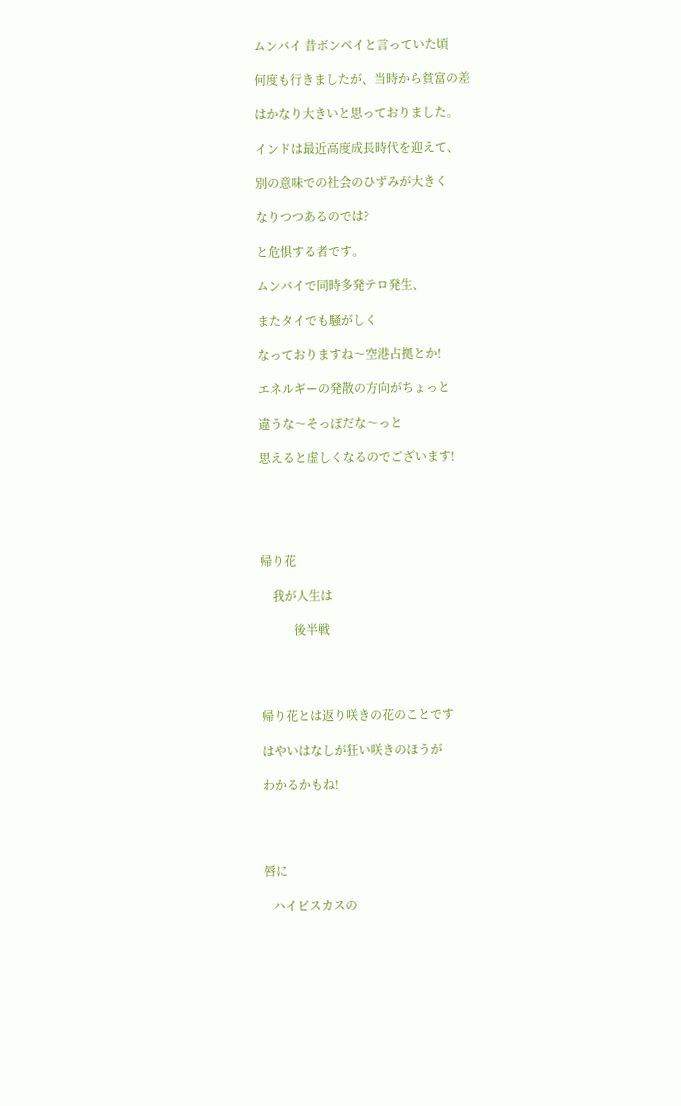ムンバイ 昔ボンベイと言っていた頃

何度も行きましたが、当時から貧富の差

はかなり大きいと思っておりました。

インドは最近高度成長時代を迎えて、

別の意味での社会のひずみが大きく

なりつつあるのでは?

と危惧する者です。

ムンバイで同時多発テロ発生、

またタイでも騒がしく

なっておりますね〜空港占拠とか!

エネルギーの発散の方向がちょっと

違うな〜そっぽだな〜っと

思えると虚しくなるのでございます!





帰り花

    我が人生は

           後半戦




帰り花とは返り咲きの花のことです

はやいはなしが狂い咲きのほうが

わかるかもね!




唇に

   ハイビスカスの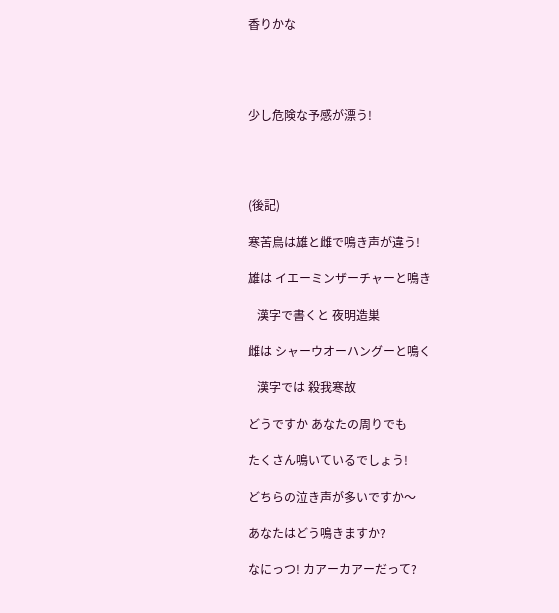香りかな




少し危険な予感が漂う!




(後記)

寒苦鳥は雄と雌で鳴き声が違う!

雄は イエーミンザーチャーと鳴き

   漢字で書くと 夜明造巣

雌は シャーウオーハングーと鳴く

   漢字では 殺我寒故

どうですか あなたの周りでも

たくさん鳴いているでしょう!

どちらの泣き声が多いですか〜

あなたはどう鳴きますか?

なにっつ! カアーカアーだって?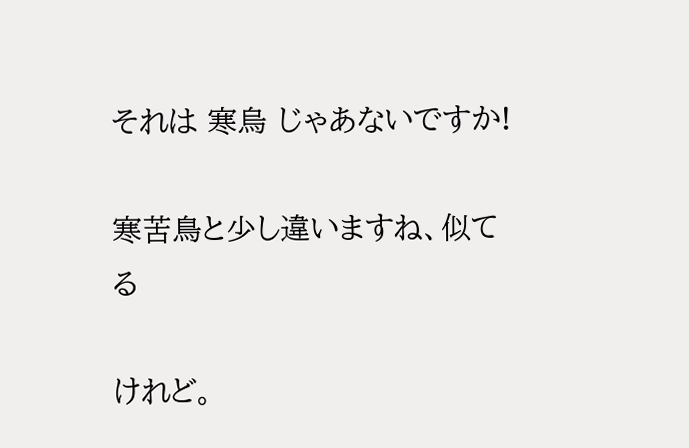それは 寒烏 じゃあないですか!

寒苦鳥と少し違いますね、似てる

けれど。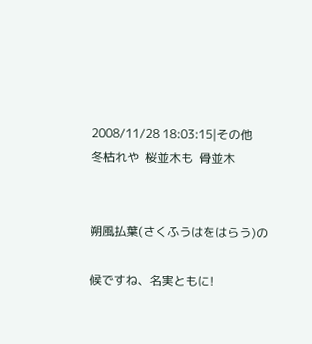2008/11/28 18:03:15|その他
冬枯れや  桜並木も  骨並木


朔風払葉(さくふうはをはらう)の

候ですね、名実ともに!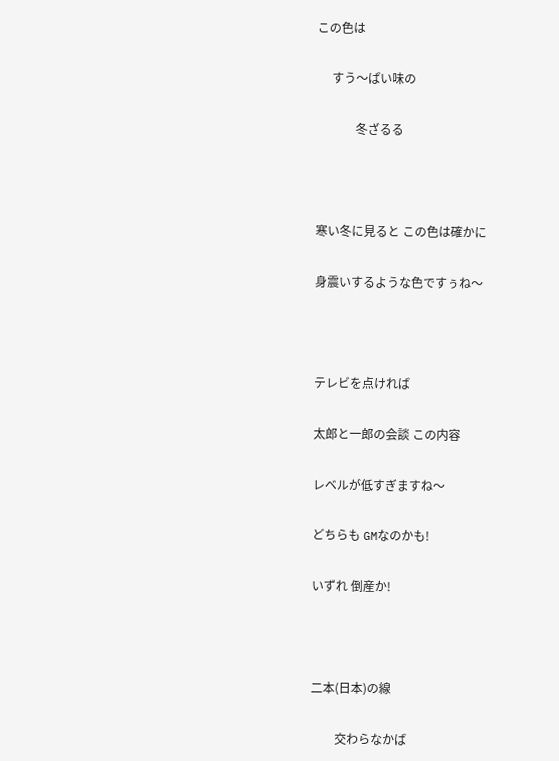この色は

     すう〜ぱい味の

             冬ざるる



寒い冬に見ると この色は確かに

身震いするような色ですぅね〜



テレビを点ければ

太郎と一郎の会談 この内容

レベルが低すぎますね〜

どちらも GMなのかも!

いずれ 倒産か!



二本(日本)の線

        交わらなかば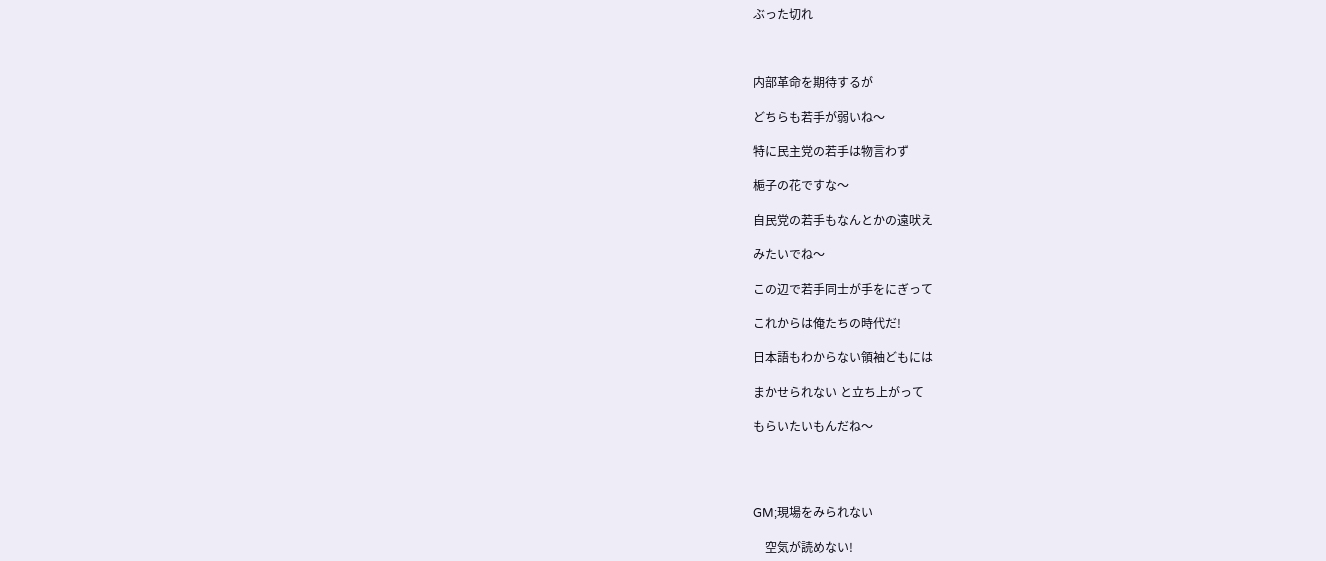ぶった切れ



内部革命を期待するが

どちらも若手が弱いね〜

特に民主党の若手は物言わず

梔子の花ですな〜

自民党の若手もなんとかの遠吠え

みたいでね〜

この辺で若手同士が手をにぎって

これからは俺たちの時代だ!

日本語もわからない領袖どもには

まかせられない と立ち上がって

もらいたいもんだね〜




GM;現場をみられない

    空気が読めない!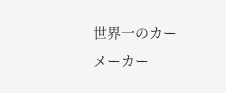世界一のカーメーカー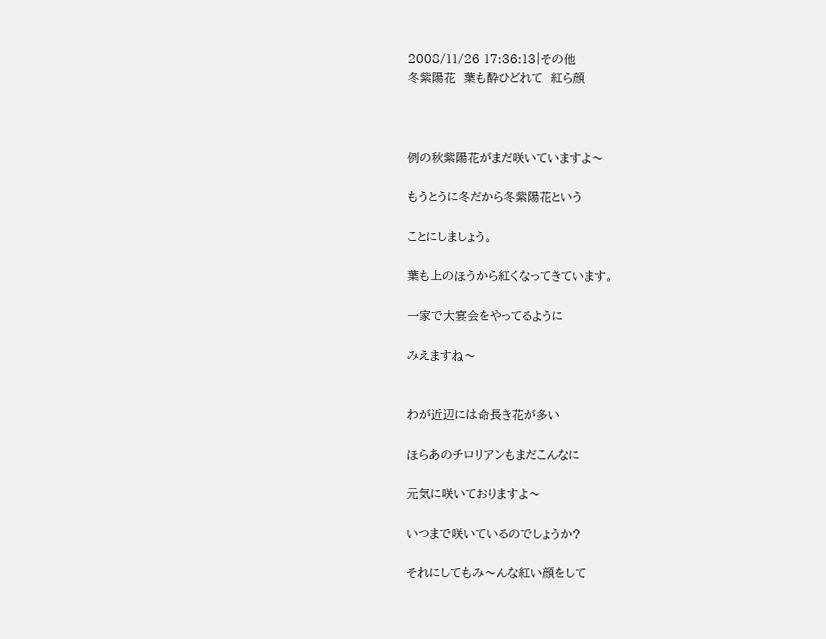2008/11/26 17:36:13|その他
冬紫陽花  葉も酔ひどれて  紅ら顔



例の秋紫陽花がまだ咲いていますよ〜

もうとうに冬だから冬紫陽花という

ことにしましょう。

葉も上のほうから紅くなってきています。

一家で大宴会をやってるように

みえますね〜


わが近辺には命長き花が多い

ほらあのチロリアンもまだこんなに

元気に咲いておりますよ〜

いつまで咲いているのでしょうか?

それにしてもみ〜んな紅い顔をして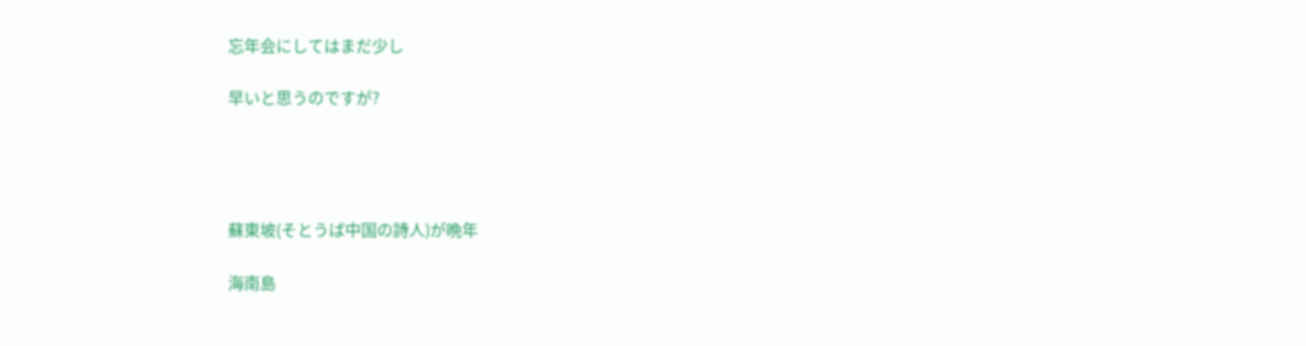忘年会にしてはまだ少し

早いと思うのですが?




蘇東坡(そとうば中国の詩人)が晩年

海南島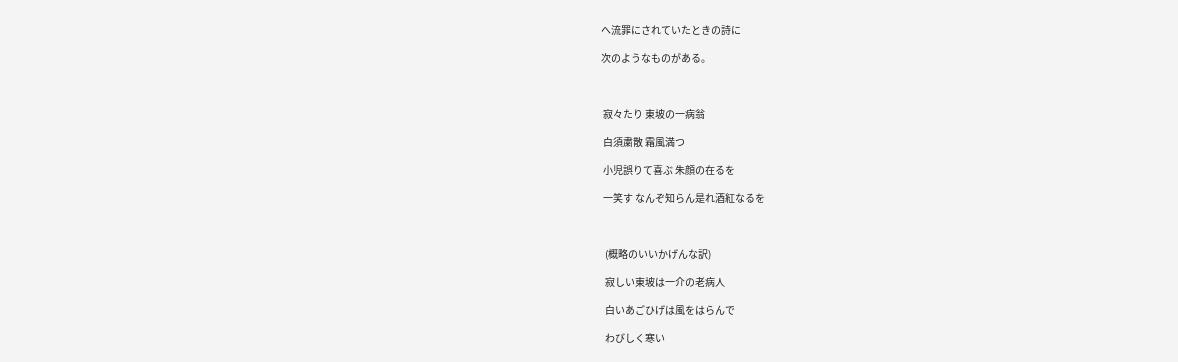へ流罪にされていたときの詩に

次のようなものがある。



 寂々たり 東坡の一病翁

 白須粛散 霜風満つ

 小児誤りて喜ぶ 朱顔の在るを

 一笑す なんぞ知らん是れ酒紅なるを



  (概略のいいかげんな訳)

  寂しい東坡は一介の老病人

  白いあごひげは風をはらんで

  わびしく寒い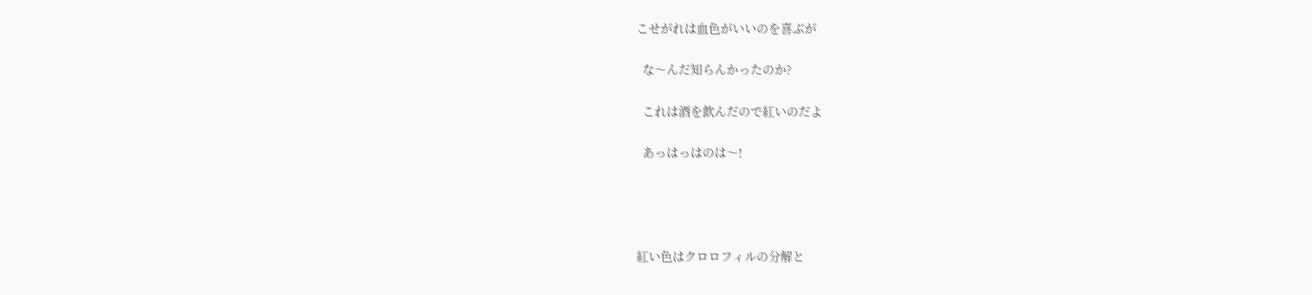こせがれは血色がいいのを喜ぶが

  な〜んだ知らんかったのか?

  これは酒を飲んだので紅いのだよ

  あっはっはのは〜!




紅い色はクロロフィルの分解と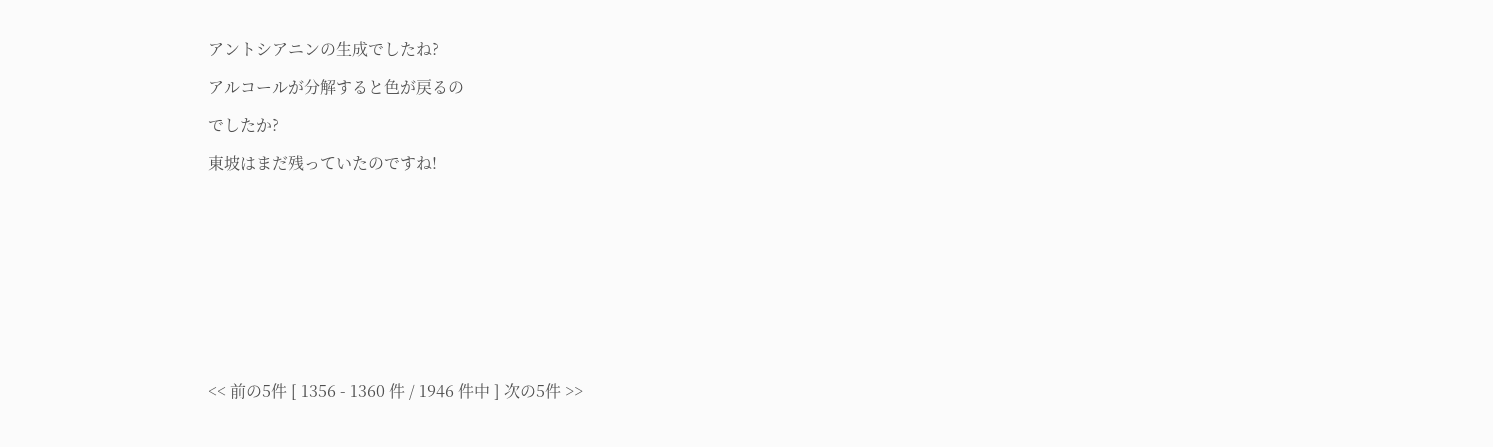アントシアニンの生成でしたね?

アルコールが分解すると色が戻るの

でしたか?

東坡はまだ残っていたのですね!











<< 前の5件 [ 1356 - 1360 件 / 1946 件中 ] 次の5件 >>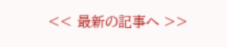<< 最新の記事へ >>